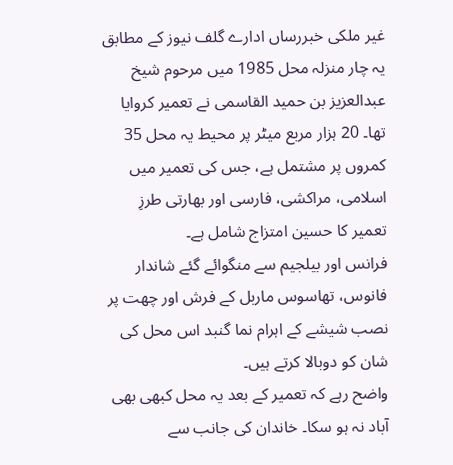غیر ملکی خبررساں ادارے گلف نیوز کے مطابق یہ چار منزلہ محل 1985 میں مرحوم شیخ عبدالعزیز بن حمید القاسمی نے تعمیر کروایا تھا۔ 20 ہزار مربع میٹر پر محیط یہ محل 35 کمروں پر مشتمل ہے، جس کی تعمیر میں اسلامی، مراکشی، فارسی اور بھارتی طرزِ تعمیر کا حسین امتزاج شامل ہے۔
فرانس اور بیلجیم سے منگوائے گئے شاندار فانوس، تھاسوس ماربل کے فرش اور چھت پر نصب شیشے کے اہرام نما گنبد اس محل کی شان کو دوبالا کرتے ہیں۔
واضح رہے کہ تعمیر کے بعد یہ محل کبھی بھی آباد نہ ہو سکا۔ خاندان کی جانب سے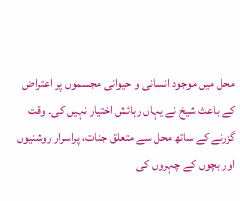محل میں موجود انسانی و حیوانی مجسموں پر اعتراض کے باعث شیخ نے یہاں رہائش اختیار نہیں کی۔ وقت گزرنے کے ساتھ محل سے متعلق جنات، پراسرار روشنیوں اور بچوں کے چہروں کی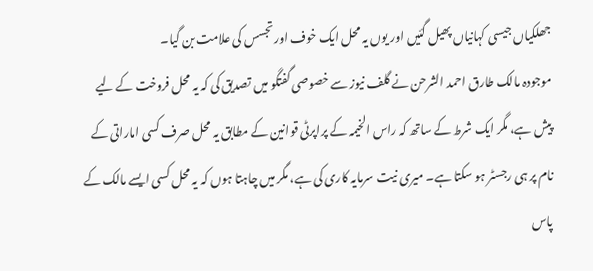جھلکیاں جیسی کہانیاں پھیل گئیں اور یوں یہ محل ایک خوف اور تجسس کی علامت بن گیا۔
موجودہ مالک طارق احمد الشرحن نے گلف نیوز سے خصوصی گفتگو میں تصدیق کی کہ یہ محل فروخت کے لیے پیش ہے، مگر ایک شرط کے ساتھ کہ راس الخیمہ کے پراپرٹی قوانین کے مطابق یہ محل صرف کسی اماراتی کے نام پر ہی رجسٹر ہو سکتا ہے۔ میری نیت سرمایہ کاری کی ہے، مگر میں چاہتا ہوں کہ یہ محل کسی ایسے مالک کے پاس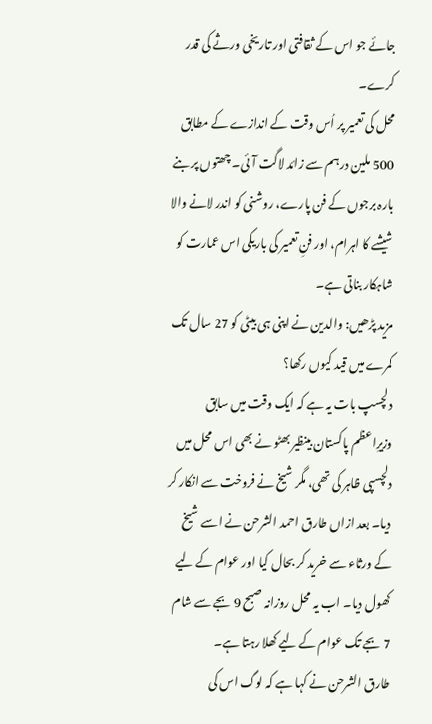جائے جو اس کے ثقافتی اور تاریخی ورثے کی قدر کرے۔
محل کی تعمیر پر اُس وقت کے اندازے کے مطابق 500 ملین درہم سے زائد لاگت آئی۔ چھتوں پر بنے بارہ برجوں کے فن پارے، روشنی کو اندر لانے والا شیشے کا اہرام، اور فنِ تعمیر کی باریکی اس عمارت کو شاہکار بناتی ہے۔
مزید پڑھیں: والدین نے اپنی ہی بیٹی کو 27 سال تک کمرے میں قید کیوں رکھا؟
دلچسپ بات یہ ہے کہ ایک وقت میں سابق وزیرِاعظم پاکستان بینظیر بھٹو نے بھی اس محل میں دلچسپی ظاہر کی تھی، مگر شیخ نے فروخت سے انکار کر دیا۔ بعد ازاں طارق احمد الشرحن نے اسے شیخ کے ورثاء سے خرید کر بحال کیا اور عوام کے لیے کھول دیا۔ اب یہ محل روزانہ صبح 9 بجے سے شام 7 بجے تک عوام کے لیے کھلا رہتا ہے۔
طارق الشرحن نے کہا ہے کہ لوگ اس کی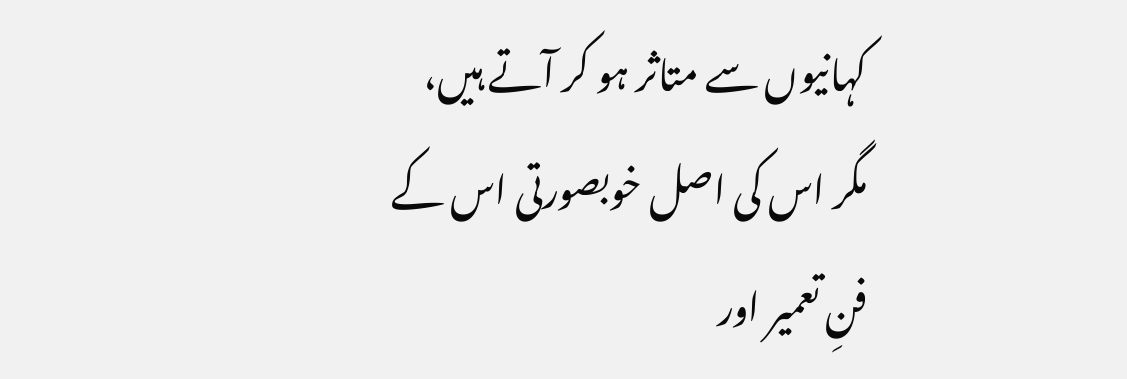کہانیوں سے متاثر ہو کر آتے ہیں، مگر اس کی اصل خوبصورتی اس کے فنِ تعمیر اور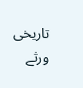تاریخی ورثے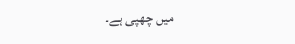میں چھپی ہے۔